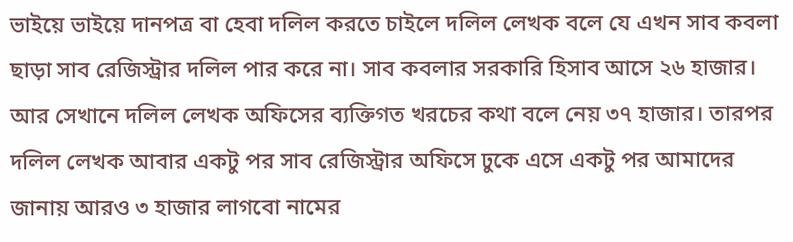ভাইয়ে ভাইয়ে দানপত্র বা হেবা দলিল করতে চাইলে দলিল লেখক বলে যে এখন সাব কবলা ছাড়া সাব রেজিস্ট্রার দলিল পার করে না। সাব কবলার সরকারি হিসাব আসে ২৬ হাজার। আর সেখানে দলিল লেখক অফিসের ব্যক্তিগত খরচের কথা বলে নেয় ৩৭ হাজার। তারপর দলিল লেখক আবার একটু পর সাব রেজিস্ট্রার অফিসে ঢুকে এসে একটু পর আমাদের জানায় আরও ৩ হাজার লাগবো নামের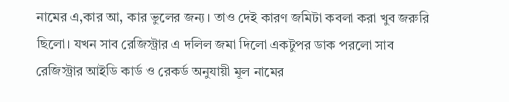নামের এ,কার আ, কার ভুলের জন্য। তাও দেই কারণ জমিটা কবলা করা খুব জরুরি ছিলো। যখন সাব রেজিস্ট্রার এ দলিল জমা দিলো একটুপর ডাক পরলো সাব রেজিস্ট্রার আইডি কার্ড ও রেকর্ড অনুযায়ী মূল নামের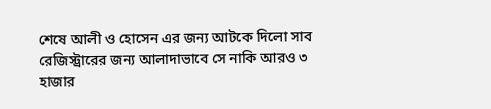শেষে আলী ও হোসেন এর জন্য আটকে দিলো সাব রেজিস্ট্রারের জন্য আলাদাভাবে সে নাকি আরও ৩ হাজার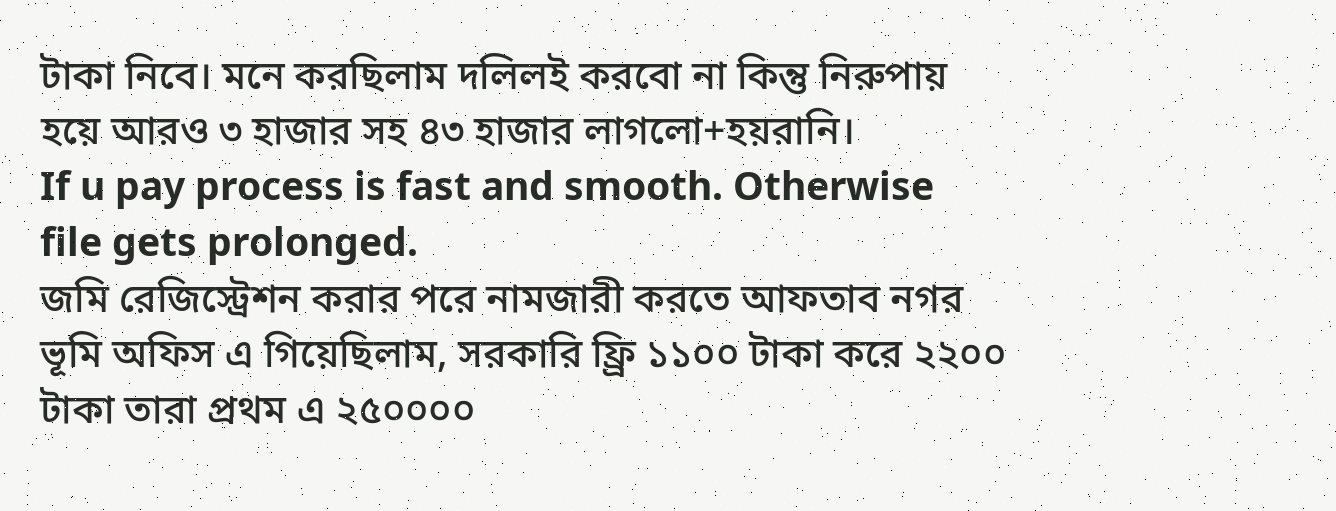টাকা নিবে। মনে করছিলাম দলিলই করবো না কিন্তু নিরুপায় হয়ে আরও ৩ হাজার সহ ৪৩ হাজার লাগলো+হয়রানি।
If u pay process is fast and smooth. Otherwise file gets prolonged.
জমি রেজিস্ট্রেশন করার পরে নামজারী করতে আফতাব নগর ভূমি অফিস এ গিয়েছিলাম, সরকারি ফ্র্রি ১১০০ টাকা করে ২২০০ টাকা তারা প্রথম এ ২৫০০০০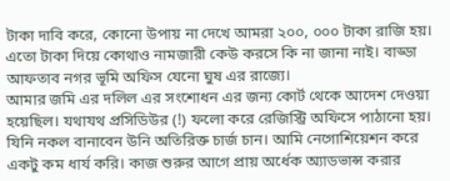টাকা দাবি করে, কোনো উপায় না দেখে আমরা ২০০, ০০০ টাকা রাজি হয়। এতো টাকা দিয়ে কোথাও নামজারী কেউ করসে কি না জানা নাই। বাড্ডা আফতাব নগর ভূমি অফিস যেনো ঘুষ এর রাজ্যে।
আমার জমি এর দলিল এর সংশোধন এর জন্য কোর্ট থেকে আদেশ দেওয়া হয়েছিল। যথাযথ প্রসিডিউর (!) ফলো করে রেজিস্ট্রি অফিসে পাঠানো হয়। যিনি নকল বানাবেন উনি অতিরিক্ত চার্জ চান। আমি নেগোশিয়েশন করে একটু কম ধার্য করি। কাজ শুরুর আগে প্রায় অর্ধেক অ্যাডভান্স করার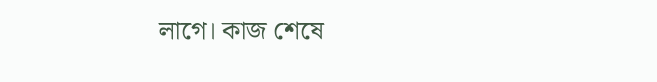লাগে। কাজ শেষে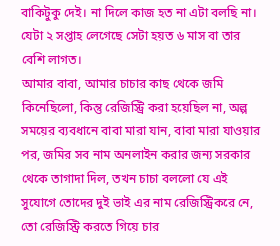বাকিটুকু দেই। না দিলে কাজ হত না এটা বলছি না। যেটা ২ সপ্তাহ লেগেছে সেটা হয়ত ৬ মাস বা তার বেশি লাগত।
আমার বাবা, আমার চাচার কাছ থেকে জমি কিনেছিলো, কিন্তু রেজিস্ট্রি করা হয়েছিল না, অল্প সময়ের ব্যবধানে বাবা মারা যান, বাবা মারা যাওয়ার পর, জমির সব নাম অনলাইন করার জন্য সরকার থেকে তাগাদা দিল, তখন চাচা বললো যে এই সুযোগে তোদের দুই ভাই এর নাম রেজিস্ট্রিকরে নে, তো রেজিস্ট্রি করতে গিয়ে চার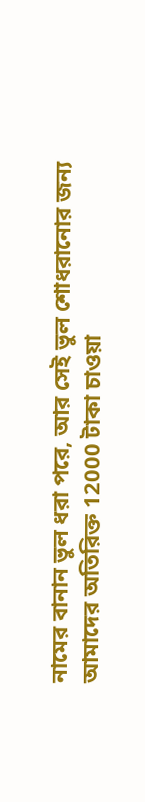নামের বানান ভুল ধরা পরে, আর সেই ভুল শোধরানোর জন্য আমাদের অতিরিক্ত 12000 টাকা চাওয়া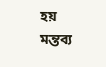হয়
মন্তব্য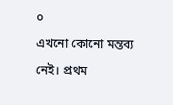০
এখনো কোনো মন্তব্য নেই। প্রথম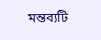মন্তব্যটি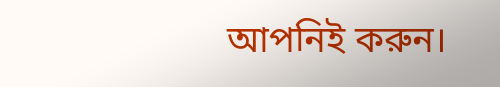আপনিই করুন।